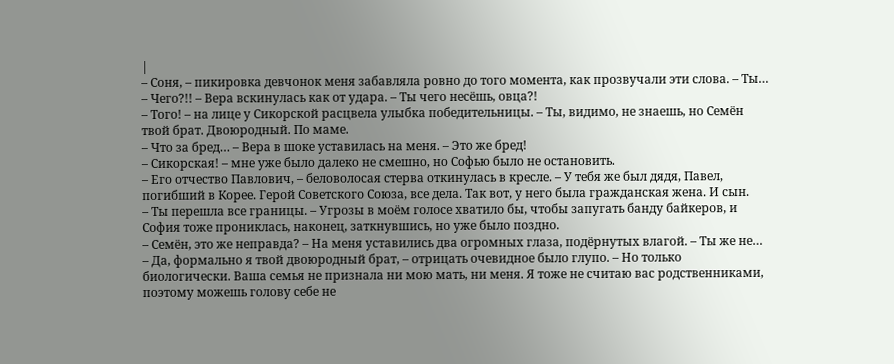|
– Соня, – пикировка девчонок меня забавляла ровно до того момента, как прозвучали эти слова. – Ты…
– Чего?!! – Вера вскинулась как от удара. – Ты чего несёшь, овца?!
– Того! – на лице у Сикорской расцвела улыбка победительницы. – Ты, видимо, не знаешь, но Семён твой брат. Двоюродный. По маме.
– Что за бред… – Вера в шоке уставилась на меня. – Это же бред!
– Сикорская! – мне уже было далеко не смешно, но Софью было не остановить.
– Его отчество Павлович, – беловолосая стерва откинулась в кресле. – У тебя же был дядя, Павел, погибший в Корее. Герой Советского Союза, все дела. Так вот, у него была гражданская жена. И сын.
– Ты перешла все границы. – Угрозы в моём голосе хватило бы, чтобы запугать банду байкеров, и София тоже прониклась, наконец, заткнувшись, но уже было поздно.
– Семён, это же неправда? – На меня уставились два огромных глаза, подёрнутых влагой. – Ты же не…
– Да, формально я твой двоюродный брат, – отрицать очевидное было глупо. – Но только биологически. Ваша семья не признала ни мою мать, ни меня. Я тоже не считаю вас родственниками, поэтому можешь голову себе не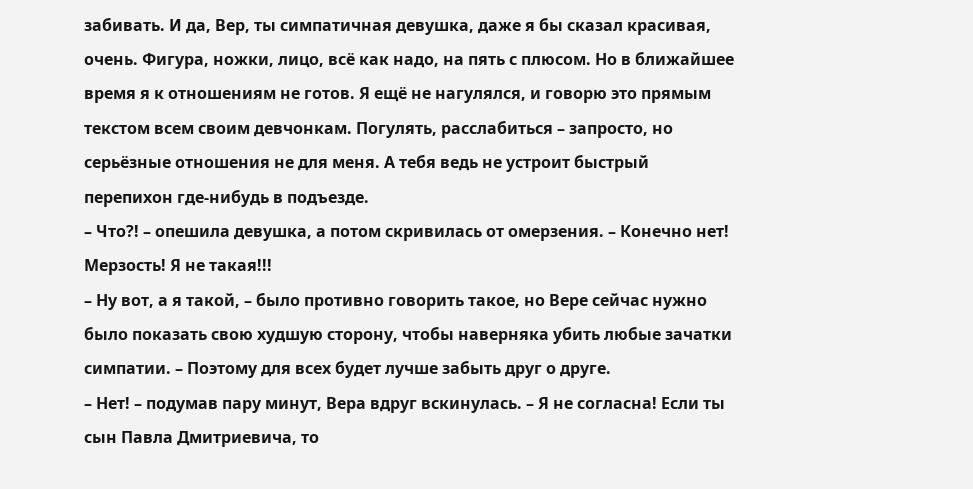забивать. И да, Вер, ты симпатичная девушка, даже я бы сказал красивая, очень. Фигура, ножки, лицо, всё как надо, на пять с плюсом. Но в ближайшее время я к отношениям не готов. Я ещё не нагулялся, и говорю это прямым текстом всем своим девчонкам. Погулять, расслабиться – запросто, но серьёзные отношения не для меня. А тебя ведь не устроит быстрый перепихон где-нибудь в подъезде.
– Что?! – опешила девушка, а потом скривилась от омерзения. – Конечно нет! Мерзость! Я не такая!!!
– Ну вот, а я такой, – было противно говорить такое, но Вере сейчас нужно было показать свою худшую сторону, чтобы наверняка убить любые зачатки симпатии. – Поэтому для всех будет лучше забыть друг о друге.
– Нет! – подумав пару минут, Вера вдруг вскинулась. – Я не согласна! Если ты сын Павла Дмитриевича, то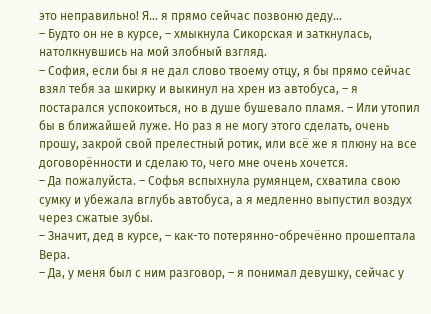это неправильно! Я… я прямо сейчас позвоню деду…
– Будто он не в курсе, – хмыкнула Сикорская и заткнулась, натолкнувшись на мой злобный взгляд.
– София, если бы я не дал слово твоему отцу, я бы прямо сейчас взял тебя за шкирку и выкинул на хрен из автобуса, – я постарался успокоиться, но в душе бушевало пламя. – Или утопил бы в ближайшей луже. Но раз я не могу этого сделать, очень прошу, закрой свой прелестный ротик, или всё же я плюну на все договорённости и сделаю то, чего мне очень хочется.
– Да пожалуйста. – Софья вспыхнула румянцем, схватила свою сумку и убежала вглубь автобуса, а я медленно выпустил воздух через сжатые зубы.
– Значит, дед в курсе, – как-то потерянно-обречённо прошептала Вера.
– Да, у меня был с ним разговор, – я понимал девушку, сейчас у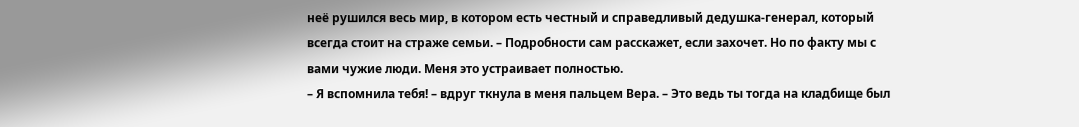неё рушился весь мир, в котором есть честный и справедливый дедушка-генерал, который всегда стоит на страже семьи. – Подробности сам расскажет, если захочет. Но по факту мы с вами чужие люди. Меня это устраивает полностью.
– Я вспомнила тебя! – вдруг ткнула в меня пальцем Вера. – Это ведь ты тогда на кладбище был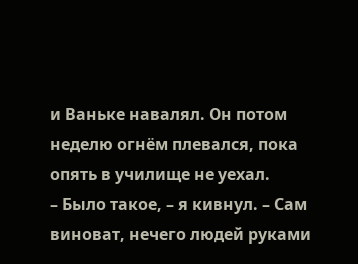и Ваньке навалял. Он потом неделю огнём плевался, пока опять в училище не уехал.
– Было такое, – я кивнул. – Сам виноват, нечего людей руками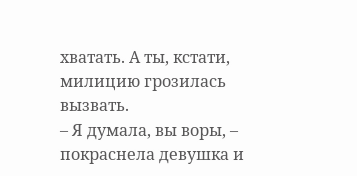хватать. А ты, кстати, милицию грозилась вызвать.
– Я думала, вы воры, – покраснела девушка и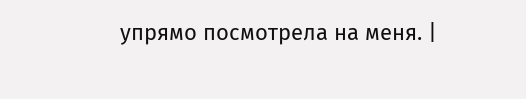упрямо посмотрела на меня. |